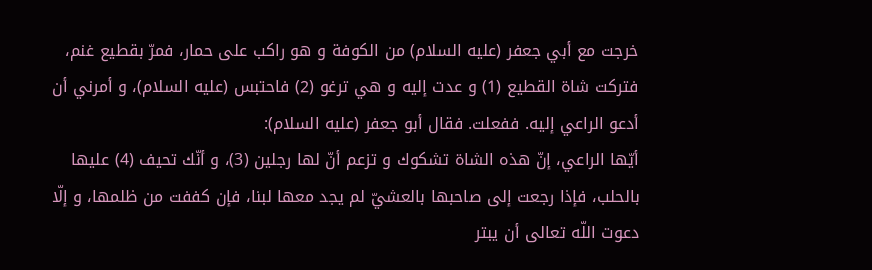خرجت مع أبي جعفر (عليه السلام) من الكوفة و هو راكب على حمار، فمرّ بقطيع غنم، فتركت شاة القطيع (1) و عدت إليه و هي ترغو (2) فاحتبس (عليه السلام)، و أمرني أن أدعو الراعي إليه. ففعلت. فقال أبو جعفر (عليه السلام):
أيّها الراعي، إنّ هذه الشاة تشكوك و تزعم أنّ لها رجلين (3)، و أنّك تحيف (4) عليها بالحلب، فإذا رجعت إلى صاحبها بالعشيّ لم يجد معها لبنا، فإن كففت من ظلمها، و إلّا دعوت اللّه تعالى أن يبتر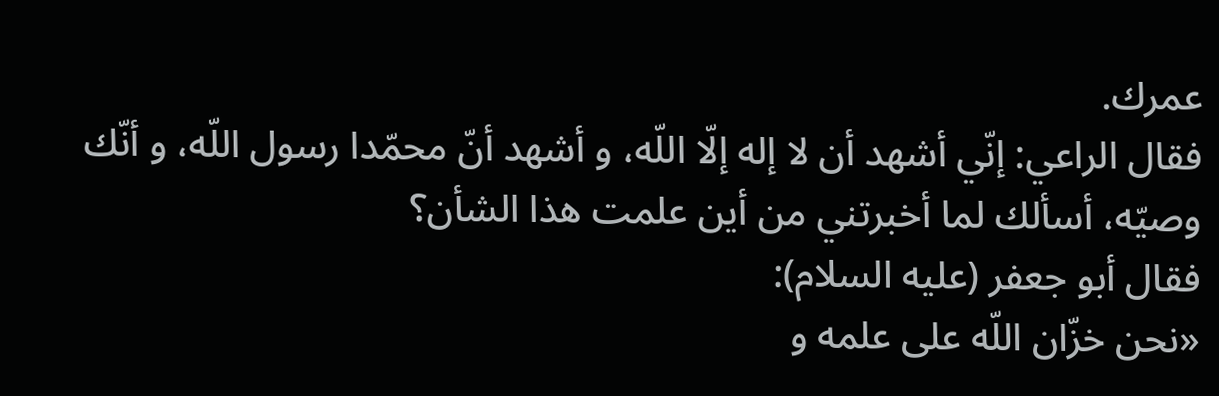عمرك.
فقال الراعي: إنّي أشهد أن لا إله إلّا اللّه، و أشهد أنّ محمّدا رسول اللّه، و أنّك وصيّه، أسألك لما أخبرتني من أين علمت هذا الشأن؟
فقال أبو جعفر (عليه السلام):
«نحن خزّان اللّه على علمه و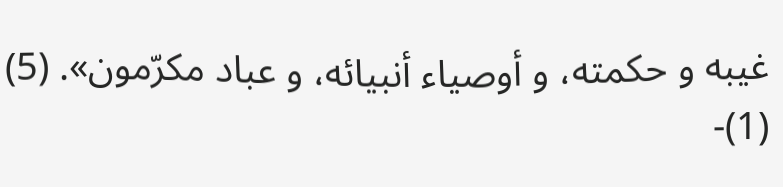غيبه و حكمته، و أوصياء أنبيائه، و عباد مكرّمون». (5)
(1)-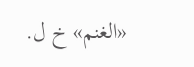«الغنم» خ ل.